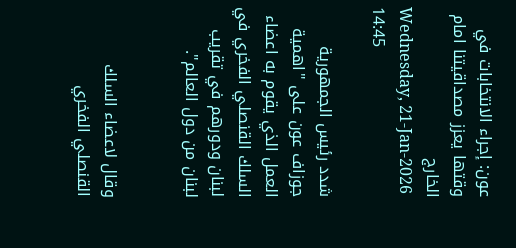عون: إجراء الانتخابات في وقتها يعزز مصداقيتنا امام الخارج
Wednesday, 21-Jan-2026 14:45

شدد رئيس الجمهورية جوزاف عون على "اهمية العمل الذي يقوم به اعضاء السلك القنصلي الفخري في لبنان ودورهم في تقريب لبنان من دول العالم".


وقال لاعضاء السلك القنصلي الفخري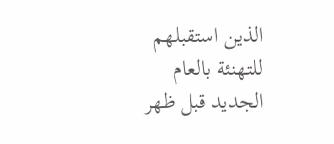الذين استقبلهم للتهنئة بالعام الجديد قبل ظهر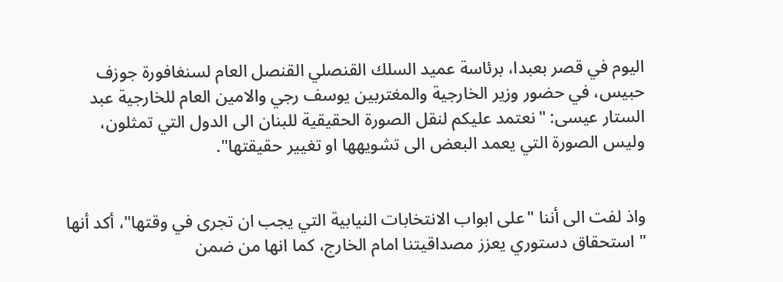اليوم في قصر بعبدا، برئاسة عميد السلك القنصلي القنصل العام لسنغافورة جوزف حبيس، في حضور وزير الخارجية والمغتربين يوسف رجي والامين العام للخارجية عبد الستار عيسى: "نعتمد عليكم لنقل الصورة الحقيقية للبنان الى الدول التي تمثلون، وليس الصورة التي يعمد البعض الى تشويهها او تغيير حقيقتها".


واذ لفت الى أننا "على ابواب الانتخابات النيابية التي يجب ان تجرى في وقتها"، أكد أنها "استحقاق دستوري يعزز مصداقيتنا امام الخارج، كما انها من ضمن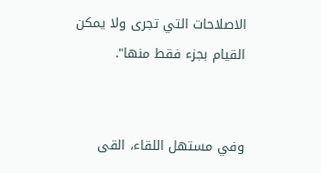الاصلاحات التي تجرى ولا يمكن القيام بجزء فقط منها".


وفي مستهل اللقاء، القى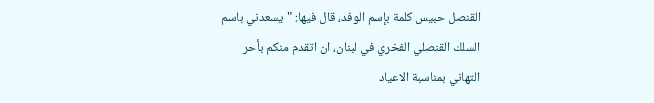القنصل حبيس كلمة بإسم الوفد، قال فيها: "يسعدني باسم السلك القنصلي الفخري في لبنان، ان اتقدم منكم بأحر التهاني بمناسبة الاعياد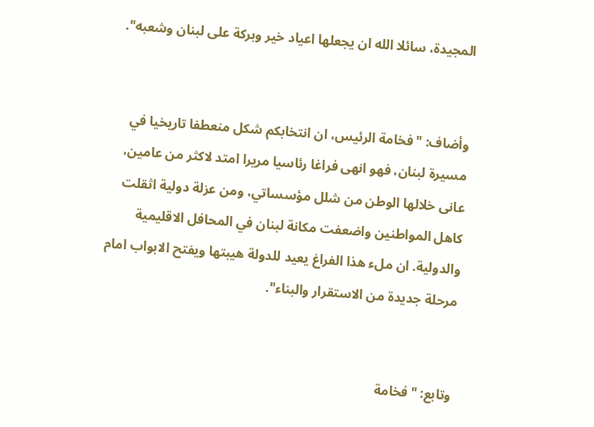المجيدة، سائلا الله ان يجعلها اعياد خير وبركة على لبنان وشعبه".


وأضاف: "فخامة الرئيس، ان انتخابكم شكل منعطفا تاريخيا في مسيرة لبنان، فهو انهى فراغا رئاسيا مريرا امتد لاكثر من عامين، عانى خلالها الوطن من شلل مؤسساتي، ومن عزلة دولية اثقلت كاهل المواطنين واضعفت مكانة لبنان في المحافل الاقليمية والدولية. ان ملء هذا الفراغ يعيد للدولة هيبتها ويفتح الابواب امام مرحلة جديدة من الاستقرار والبناء".


وتابع: "فخامة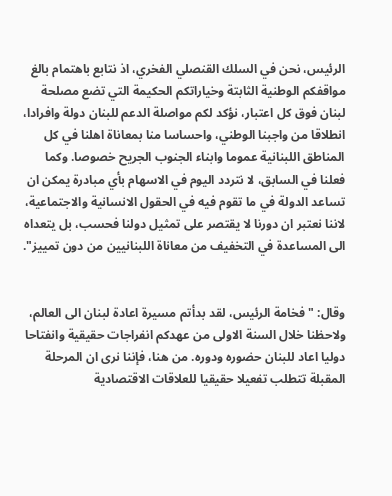الرئيس، نحن في السلك القنصلي الفخري، اذ نتابع باهتمام بالغ مواقفكم الوطنية الثابتة وخياراتكم الحكيمة التي تضع مصلحة لبنان فوق كل اعتبار، نؤكد لكم مواصلة الدعم للبنان دولة وافرادا، انطلاقا من واجبنا الوطني، واحساسا منا بمعاناة اهلنا في كل المناطق اللبنانية عموما وابناء الجنوب الجريح خصوصا. وكما فعلنا في السابق، لا نتردد اليوم في الاسهام بأي مبادرة يمكن ان تساعد الدولة في ما تقوم فيه في الحقول الانسانية والاجتماعية، لاننا نعتبر ان دورنا لا يقتصر على تمثيل دولنا فحسب، بل يتعداه الى المساعدة في التخفيف من معاناة اللبنانيين من دون تمييز".


وقال: "فخامة الرئيس، لقد بدأتم مسيرة اعادة لبنان الى العالم، ولاحظنا خلال السنة الاولى من عهدكم انفراجات حقيقية وانفتاحا دوليا اعاد للبنان حضوره ودوره. من هنا، فإننا نرى ان المرحلة المقبلة تتطلب تفعيلا حقيقيا للعلاقات الاقتصادية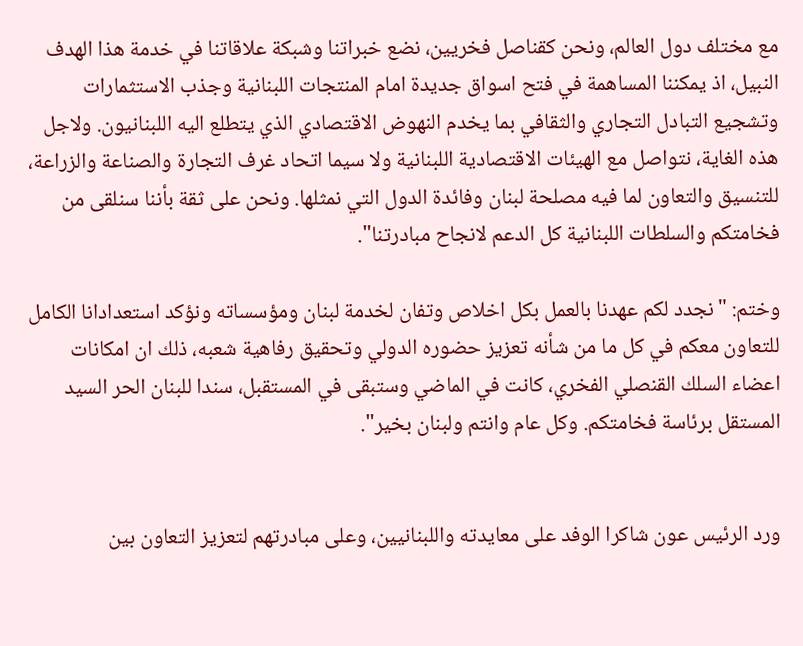مع مختلف دول العالم، ونحن كقناصل فخريين، نضع خبراتنا وشبكة علاقاتنا في خدمة هذا الهدف النبيل، اذ يمكننا المساهمة في فتح اسواق جديدة امام المنتجات اللبنانية وجذب الاستثمارات وتشجيع التبادل التجاري والثقافي بما يخدم النهوض الاقتصادي الذي يتطلع اليه اللبنانيون. ولاجل هذه الغاية، نتواصل مع الهيئات الاقتصادية اللبنانية ولا سيما اتحاد غرف التجارة والصناعة والزراعة، للتنسيق والتعاون لما فيه مصلحة لبنان وفائدة الدول التي نمثلها. ونحن على ثقة بأننا سنلقى من فخامتكم والسلطات اللبنانية كل الدعم لانجاح مبادرتنا".

وختم: "نجدد لكم عهدنا بالعمل بكل اخلاص وتفان لخدمة لبنان ومؤسساته ونؤكد استعدادانا الكامل للتعاون معكم في كل ما من شأنه تعزيز حضوره الدولي وتحقيق رفاهية شعبه، ذلك ان امكانات اعضاء السلك القنصلي الفخري، كانت في الماضي وستبقى في المستقبل، سندا للبنان الحر السيد المستقل برئاسة فخامتكم. وكل عام وانتم ولبنان بخير".


ورد الرئيس عون شاكرا الوفد على معايدته واللبنانيين، وعلى مبادرتهم لتعزيز التعاون بين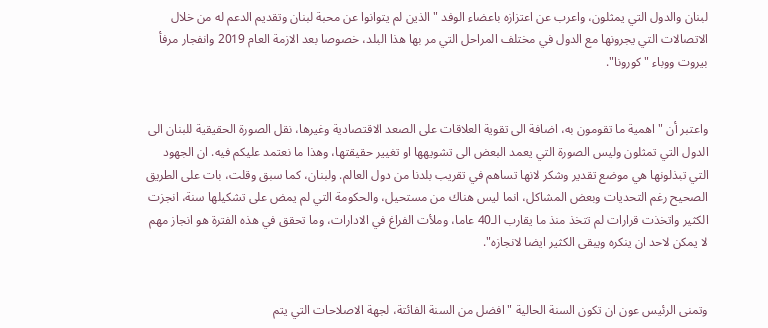لبنان والدول التي يمثلون، واعرب عن اعتزازه باعضاء الوفد "الذين لم يتوانوا عن محبة لبنان وتقديم الدعم له من خلال الاتصالات التي يجرونها مع الدول في مختلف المراحل التي مر بها هذا البلد، خصوصا بعد الازمة العام 2019 وانفجار مرفأ بيروت ووباء "كورونا".


واعتبر أن "اهمية ما تقومون به، اضافة الى تقوية العلاقات على الصعد الاقتصادية وغيرها، نقل الصورة الحقيقية للبنان الى الدول التي تمثلون وليس الصورة التي يعمد البعض الى تشويهها او تغيير حقيقتها، وهذا ما نعتمد عليكم فيه. ان الجهود التي تبذلونها هي موضع تقدير وشكر لانها تساهم في تقريب بلدنا من دول العالم. ولبنان، كما سبق وقلت، بات على الطريق الصحيح رغم التحديات وبعض المشاكل، انما ليس هناك من مستحيل، والحكومة التي لم يمض على تشكيلها سنة، انجزت الكثير واتخذت قرارات لم تتخذ منذ ما يقارب الـ40 عاما، وملأت الفراغ في الادارات، وما تحقق في هذه الفترة هو انجاز مهم لا يمكن لاحد ان ينكره ويبقى الكثير ايضا لانجازه".


وتمنى الرئيس عون ان تكون السنة الحالية "افضل من السنة الفائتة، لجهة الاصلاحات التي يتم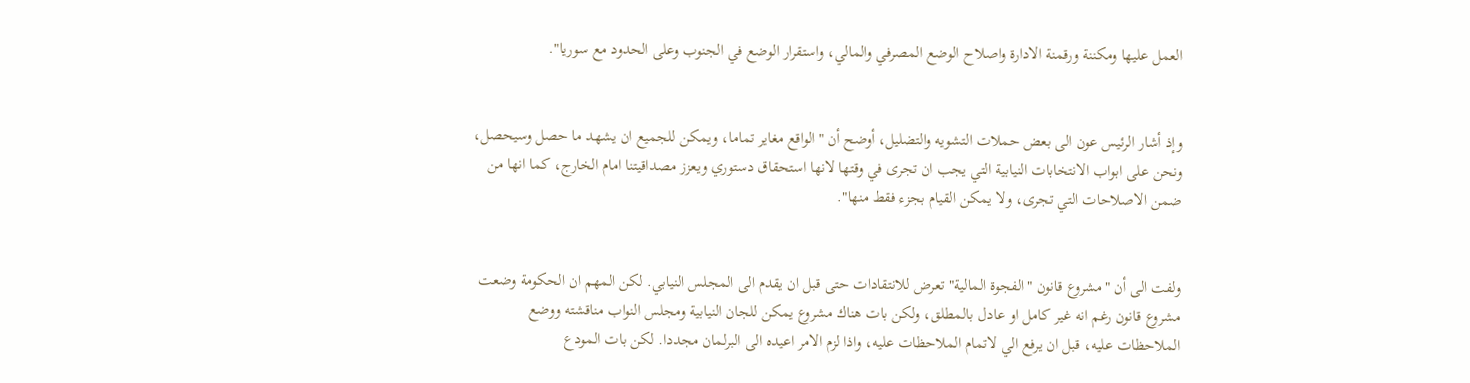العمل عليها ومكننة ورقمنة الادارة واصلاح الوضع المصرفي والمالي، واستقرار الوضع في الجنوب وعلى الحدود مع سوريا".


وإذ أشار الرئيس عون الى بعض حملات التشويه والتضليل، أوضح أن "الواقع مغاير تماما، ويمكن للجميع ان يشهد ما حصل وسيحصل، ونحن على ابواب الانتخابات النيابية التي يجب ان تجرى في وقتها لانها استحقاق دستوري ويعزز مصداقيتنا امام الخارج، كما انها من ضمن الاصلاحات التي تجرى، ولا يمكن القيام بجزء فقط منها".


ولفت الى أن "مشروع قانون "الفجوة المالية" تعرض للانتقادات حتى قبل ان يقدم الى المجلس النيابي. لكن المهم ان الحكومة وضعت مشروع قانون رغم انه غير كامل او عادل بالمطلق، ولكن بات هناك مشروع يمكن للجان النيابية ومجلس النواب مناقشته ووضع الملاحظات عليه، قبل ان يرفع الي لاتمام الملاحظات عليه، واذا لزم الامر اعيده الى البرلمان مجددا. لكن بات المودع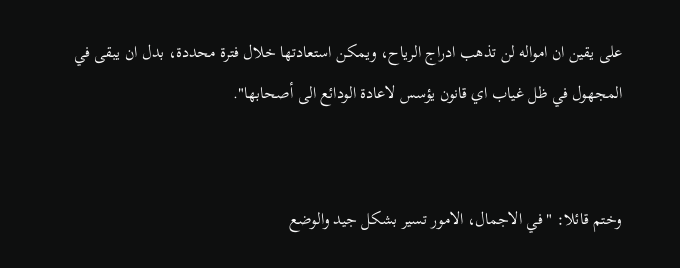على يقين ان امواله لن تذهب ادراج الرياح، ويمكن استعادتها خلال فترة محددة، بدل ان يبقى في المجهول في ظل غياب اي قانون يؤسس لاعادة الودائع الى أصحابها".


وختم قائلا: "في الاجمال، الامور تسير بشكل جيد والوضع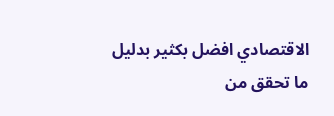الاقتصادي افضل بكثير بدليل ما تحقق من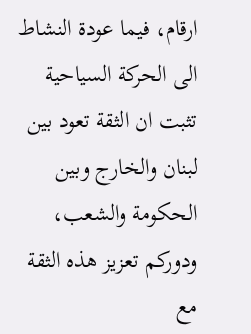ارقام، فيما عودة النشاط الى الحركة السياحية تثبت ان الثقة تعود بين لبنان والخارج وبين الحكومة والشعب، ودوركم تعزيز هذه الثقة مع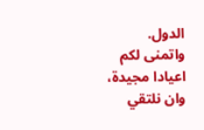الدول. واتمنى لكم اعيادا مجيدة، وان نلتقي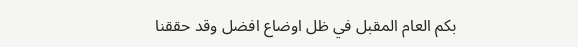بكم العام المقبل في ظل اوضاع افضل وقد حققنا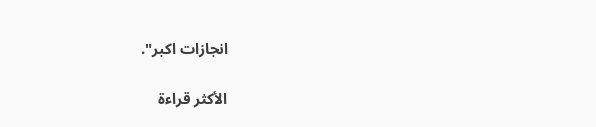انجازات اكبر".

الأكثر قراءة